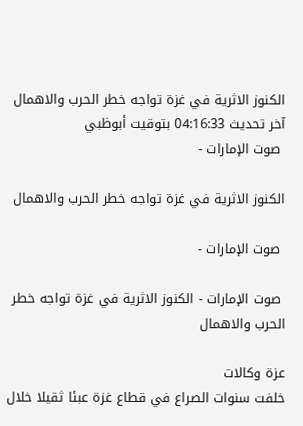الكنوز الاثرية في غزة تواجه خطر الحرب والاهمال
آخر تحديث 04:16:33 بتوقيت أبوظبي
 صوت الإمارات -

الكنوز الاثرية في غزة تواجه خطر الحرب والاهمال

 صوت الإمارات -

 صوت الإمارات - الكنوز الاثرية في غزة تواجه خطر الحرب والاهمال

عزة وكالات
خلفت سنوات الصراع في قطاع غزة عبئا ثقيلا خلال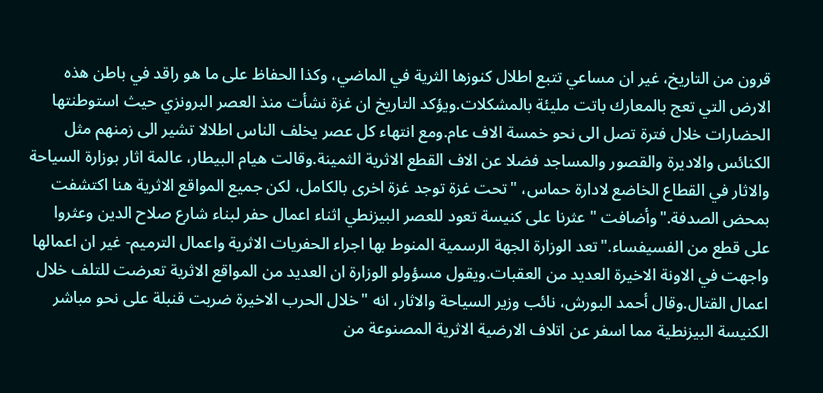قرون من التاريخ، غير ان مساعي تتبع اطلال كنوزها الثرية في الماضي، وكذا الحفاظ على ما هو راقد في باطن هذه الارض التي تعج بالمعارك باتت مليئة بالمشكلات.ويؤكد التاريخ ان غزة نشأت منذ العصر البرونزي حيث استوطنتها الحضارات خلال فترة تصل الى نحو خمسة الاف عام.ومع انتهاء كل عصر يخلف الناس اطلالا تشير الى زمنهم مثل الكنائس والاديرة والقصور والمساجد فضلا عن الاف القطع الاثرية الثمينة.وقالت هيام البيطار، عالمة اثار بوزارة السياحة والاثار في القطاع الخاضع لادارة حماس، "تحت غزة توجد غزة اخرى بالكامل، لكن جميع المواقع الاثرية هنا اكتشفت بمحض الصدفة."وأضافت "عثرنا على كنيسة تعود للعصر البيزنطي اثناء اعمال حفر لبناء شارع صلاح الدين وعثروا على قطع من الفسيفساء."تعد الوزارة الجهة الرسمية المنوط بها اجراء الحفريات الاثرية واعمال الترميم- غير ان اعمالها واجهت في الاونة الاخيرة العديد من العقبات.ويقول مسؤولو الوزارة ان العديد من المواقع الاثرية تعرضت للتلف خلال اعمال القتال.وقال أحمد البورش، نائب وزير السياحة والاثار، انه "خلال الحرب الاخيرة ضربت قنبلة على نحو مباشر الكنيسة البيزنطية مما اسفر عن اتلاف الارضية الاثرية المصنوعة من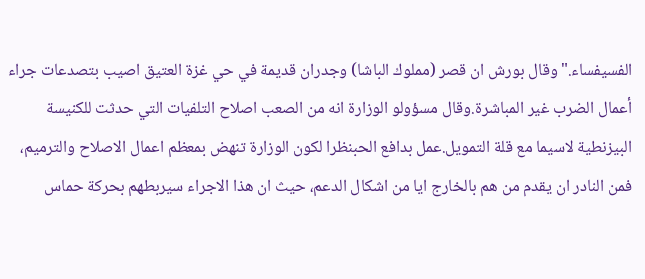الفسيفساء."وقال بورش ان قصر (مملوك الباشا) وجدران قديمة في حي غزة العتيق اصيب بتصدعات جراء أعمال الضرب غير المباشرة.وقال مسؤولو الوزارة انه من الصعب اصلاح التلفيات التي حدثت للكنيسة البيزنطية لاسيما مع قلة التمويل.عمل بدافع الحبنظرا لكون الوزارة تنهض بمعظم اعمال الاصلاح والترميم، فمن النادر ان يقدم من هم بالخارج ايا من اشكال الدعم، حيث ان هذا الاجراء سيربطهم بحركة حماس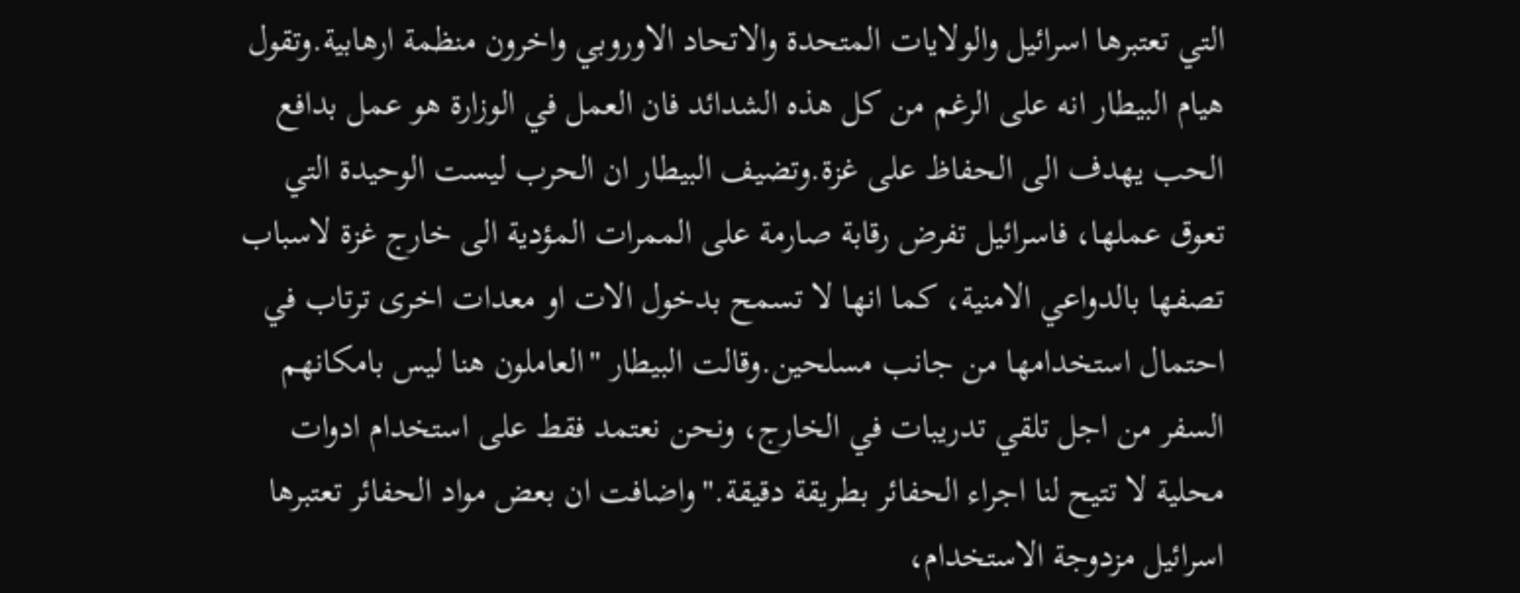التي تعتبرها اسرائيل والولايات المتحدة والاتحاد الاوروبي واخرون منظمة ارهابية.وتقول هيام البيطار انه على الرغم من كل هذه الشدائد فان العمل في الوزارة هو عمل بدافع الحب يهدف الى الحفاظ على غزة.وتضيف البيطار ان الحرب ليست الوحيدة التي تعوق عملها، فاسرائيل تفرض رقابة صارمة على الممرات المؤدية الى خارج غزة لاسباب تصفها بالدواعي الامنية، كما انها لا تسمح بدخول الات او معدات اخرى ترتاب في احتمال استخدامها من جانب مسلحين.وقالت البيطار "العاملون هنا ليس بامكانهم السفر من اجل تلقي تدريبات في الخارج، ونحن نعتمد فقط على استخدام ادوات محلية لا تتيح لنا اجراء الحفائر بطريقة دقيقة."واضافت ان بعض مواد الحفائر تعتبرها اسرائيل مزدوجة الاستخدام،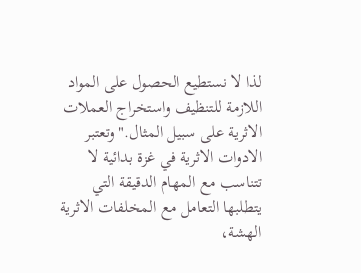لذا لا نستطيع الحصول على المواد اللازمة للتنظيف واستخراج العملات الاثرية على سبيل المثال."وتعتبر الادوات الاثرية في غزة بدائية لا تتناسب مع المهام الدقيقة التي يتطلبها التعامل مع المخلفات الاثرية الهشة،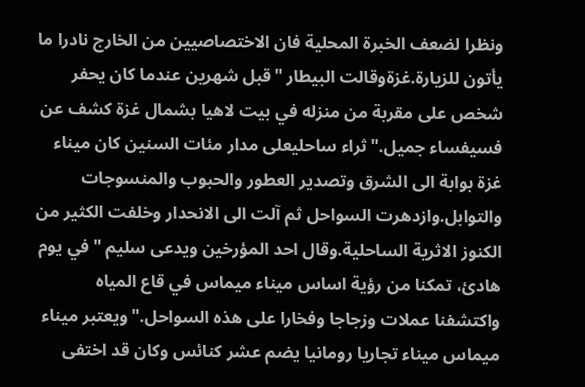ونظرا لضعف الخبرة المحلية فان الاختصاصيين من الخارج نادرا ما يأتون للزيارة.غزةوقالت البيطار "قبل شهرين عندما كان يحفر شخص على مقربة من منزله في بيت لاهيا بشمال غزة كشف عن فسيفساء جميل."ثراء ساحليعلى مدار مئات السنين كان ميناء غزة بوابة الى الشرق وتصدير العطور والحبوب والمنسوجات والتوابل.وازدهرت السواحل ثم آلت الى الانحدار وخلفت الكثير من الكنوز الاثرية الساحلية.وقال احد المؤرخين ويدعى سليم "في يوم هادئ، تمكنا من رؤية اساس ميناء ميماس في قاع المياه واكتشفنا عملات وزجاجا وفخارا على هذه السواحل."ويعتبر ميناء ميماس ميناء تجاريا رومانيا يضم عشر كنائس وكان قد اختفى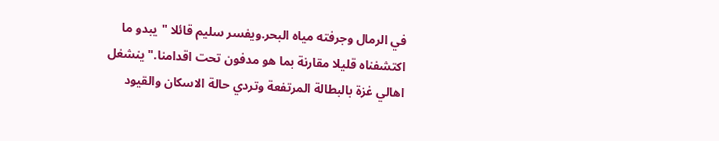في الرمال وجرفته مياه البحر.ويفسر سليم قائلا "يبدو ما اكتشفناه قليلا مقارنة بما هو مدفون تحت اقدامنا."ينشغل اهالي غزة بالبطالة المرتفعة وتردي حالة الاسكان والقيود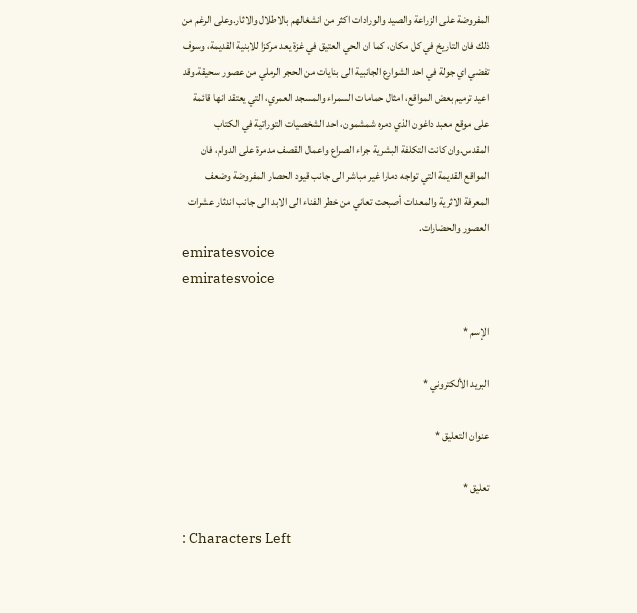المفروضة على الزراعة والصيد والورادات اكثر من انشغالهم بالاطلال والاثار.وعلى الرغم من ذلك فان التاريخ في كل مكان، كما ان الحي العتيق في غزة يعد مركزا للابنية القديمة، وسوف تفضي اي جولة في احد الشوارع الجانبية الى بنايات من الحجر الرملي من عصور سحيقة.وقد اعيد ترميم بعض المواقع، امثال حمامات السمراء والمسجد العمري، التي يعتقد انها قائمة على موقع معبد داغون الذي دمره شمشمون، احد الشخصيات التوراتية في الكتاب المقدس.وان كانت التكلفة البشرية جراء الصراع واعمال القصف مدمرة على الدوام، فان المواقع القديمة التي تواجه دمارا غير مباشر الى جانب قيود الحصار المفروضة وضعف المعرفة الاثرية والمعدات أصبحت تعاني من خطر الفناء الى الابد الى جانب اندثار عشرات العصور والحضارات.
emiratesvoice
emiratesvoice

الإسم *

البريد الألكتروني *

عنوان التعليق *

تعليق *

: Characters Left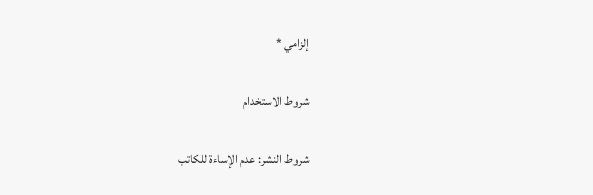إلزامي *

شروط الاستخدام

شروط النشر: عدم الإساءة للكاتب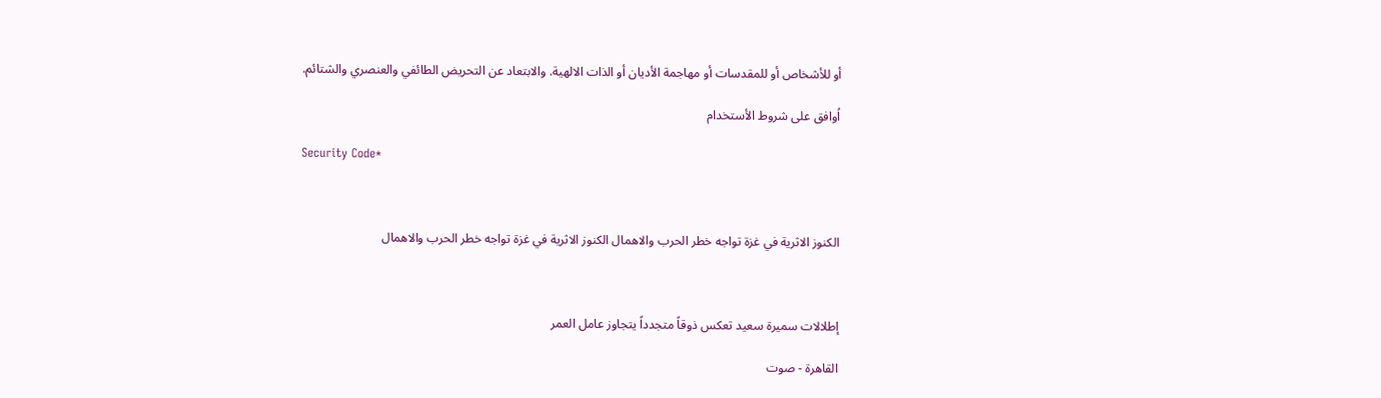أو للأشخاص أو للمقدسات أو مهاجمة الأديان أو الذات الالهية. والابتعاد عن التحريض الطائفي والعنصري والشتائم.

اُوافق على شروط الأستخدام

Security Code*



الكنوز الاثرية في غزة تواجه خطر الحرب والاهمال الكنوز الاثرية في غزة تواجه خطر الحرب والاهمال



إطلالات سميرة سعيد تعكس ذوقاً متجدداً يتجاوز عامل العمر

القاهرة - صوت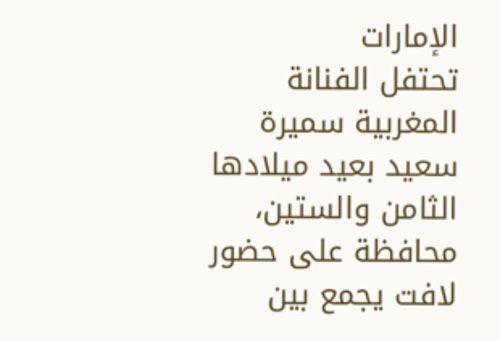الإمارات
تحتفل الفنانة المغربية سميرة سعيد بعيد ميلادها الثامن والستين، محافظة على حضور لافت يجمع بين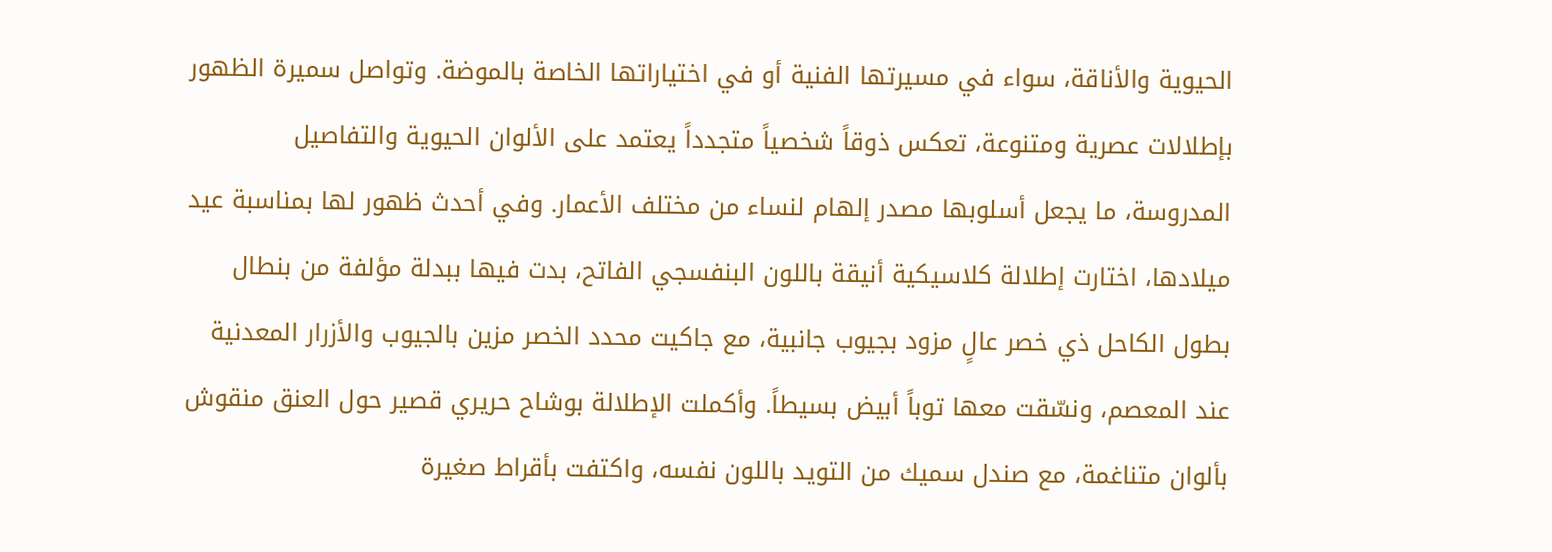الحيوية والأناقة، سواء في مسيرتها الفنية أو في اختياراتها الخاصة بالموضة. وتواصل سميرة الظهور بإطلالات عصرية ومتنوعة، تعكس ذوقاً شخصياً متجدداً يعتمد على الألوان الحيوية والتفاصيل المدروسة، ما يجعل أسلوبها مصدر إلهام لنساء من مختلف الأعمار. وفي أحدث ظهور لها بمناسبة عيد ميلادها، اختارت إطلالة كلاسيكية أنيقة باللون البنفسجي الفاتح، بدت فيها ببدلة مؤلفة من بنطال بطول الكاحل ذي خصر عالٍ مزود بجيوب جانبية، مع جاكيت محدد الخصر مزين بالجيوب والأزرار المعدنية عند المعصم، ونسّقت معها توباً أبيض بسيطاً. وأكملت الإطلالة بوشاح حريري قصير حول العنق منقوش بألوان متناغمة، مع صندل سميك من التويد باللون نفسه، واكتفت بأقراط صغيرة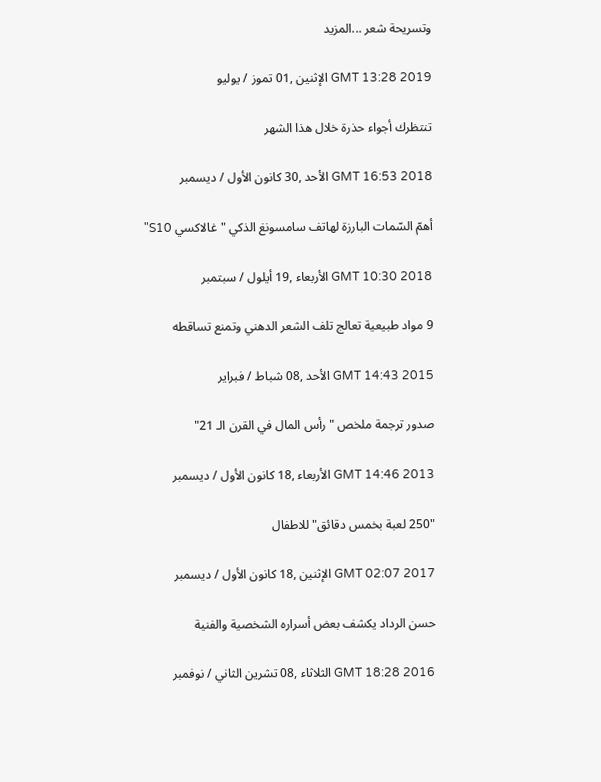وتسريحة شعر ...المزيد

GMT 13:28 2019 الإثنين ,01 تموز / يوليو

تنتظرك أجواء حذرة خلال هذا الشهر

GMT 16:53 2018 الأحد ,30 كانون الأول / ديسمبر

أهمّ السّمات البارزة لهاتف سامسونغ الذكي "غالاكسي S10"

GMT 10:30 2018 الأربعاء ,19 أيلول / سبتمبر

9 مواد طبيعية تعالج تلف الشعر الدهني وتمنع تساقطه

GMT 14:43 2015 الأحد ,08 شباط / فبراير

صدور ترجمة ملخص "رأس المال في القرن الـ 21"

GMT 14:46 2013 الأربعاء ,18 كانون الأول / ديسمبر

"250 لعبة بخمس دقائق" للاطفال

GMT 02:07 2017 الإثنين ,18 كانون الأول / ديسمبر

حسن الرداد يكشف بعض أسراره الشخصية والفنية

GMT 18:28 2016 الثلاثاء ,08 تشرين الثاني / نوفمبر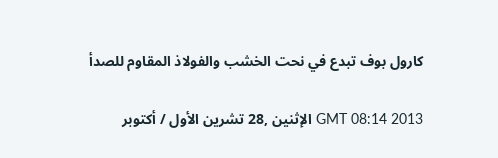كارول بوف تبدع في نحت الخشب والفولاذ المقاوم للصدأ

GMT 08:14 2013 الإثنين ,28 تشرين الأول / أكتوبر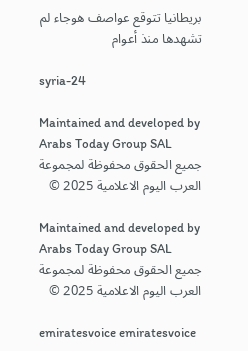بريطانيا تتوقع عواصف هوجاء لم تشهدها منذ أعوام

syria-24

Maintained and developed by Arabs Today Group SAL
جميع الحقوق محفوظة لمجموعة العرب اليوم الاعلامية 2025 ©

Maintained and developed by Arabs Today Group SAL
جميع الحقوق محفوظة لمجموعة العرب اليوم الاعلامية 2025 ©

emiratesvoice emiratesvoice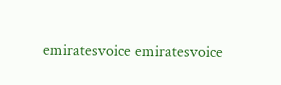emiratesvoice emiratesvoice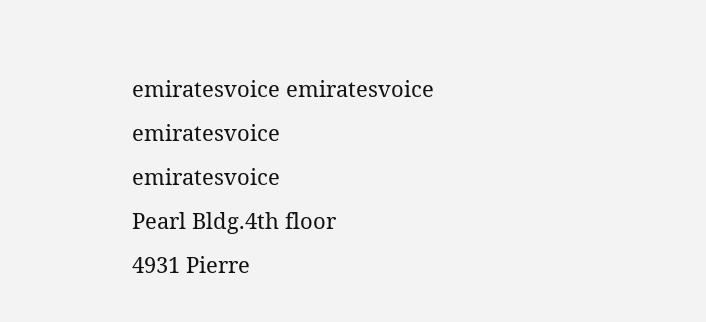emiratesvoice emiratesvoice emiratesvoice
emiratesvoice
Pearl Bldg.4th floor
4931 Pierre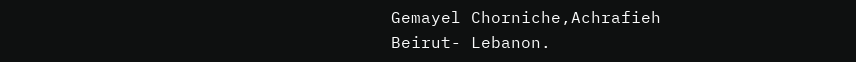Gemayel Chorniche,Achrafieh
Beirut- Lebanon.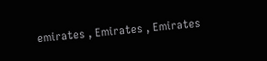emirates , Emirates , Emirates